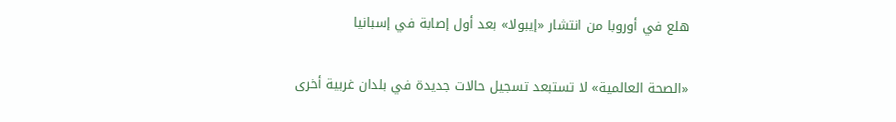هلع في أوروبا من انتشار «إيبولا» بعد أول إصابة في إسبانيا

«الصحة العالمية» لا تستبعد تسجيل حالات جديدة في بلدان غربية أخرى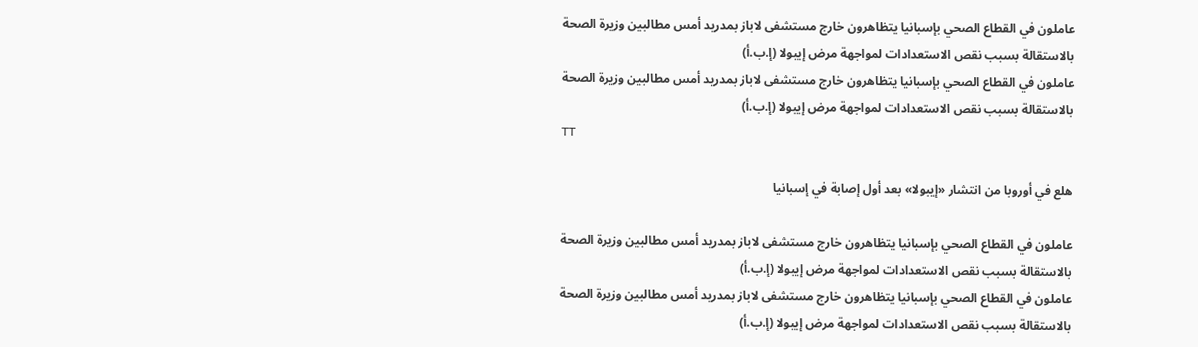عاملون في القطاع الصحي بإسبانيا يتظاهرون خارج مستشفى لاباز بمدريد أمس مطالبين وزيرة الصحة بالاستقالة بسبب نقص الاستعدادات لمواجهة مرض إيبولا (إ.ب.أ)
عاملون في القطاع الصحي بإسبانيا يتظاهرون خارج مستشفى لاباز بمدريد أمس مطالبين وزيرة الصحة بالاستقالة بسبب نقص الاستعدادات لمواجهة مرض إيبولا (إ.ب.أ)
TT

هلع في أوروبا من انتشار «إيبولا» بعد أول إصابة في إسبانيا

عاملون في القطاع الصحي بإسبانيا يتظاهرون خارج مستشفى لاباز بمدريد أمس مطالبين وزيرة الصحة بالاستقالة بسبب نقص الاستعدادات لمواجهة مرض إيبولا (إ.ب.أ)
عاملون في القطاع الصحي بإسبانيا يتظاهرون خارج مستشفى لاباز بمدريد أمس مطالبين وزيرة الصحة بالاستقالة بسبب نقص الاستعدادات لمواجهة مرض إيبولا (إ.ب.أ)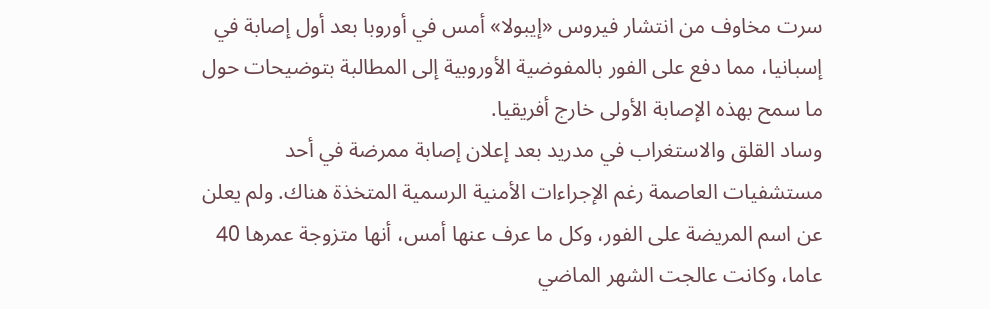سرت مخاوف من انتشار فيروس «إيبولا» أمس في أوروبا بعد أول إصابة في إسبانيا، مما دفع على الفور بالمفوضية الأوروبية إلى المطالبة بتوضيحات حول ما سمح بهذه الإصابة الأولى خارج أفريقيا.
وساد القلق والاستغراب في مدريد بعد إعلان إصابة ممرضة في أحد مستشفيات العاصمة رغم الإجراءات الأمنية الرسمية المتخذة هناك. ولم يعلن عن اسم المريضة على الفور، وكل ما عرف عنها أمس، أنها متزوجة عمرها 40 عاما، وكانت عالجت الشهر الماضي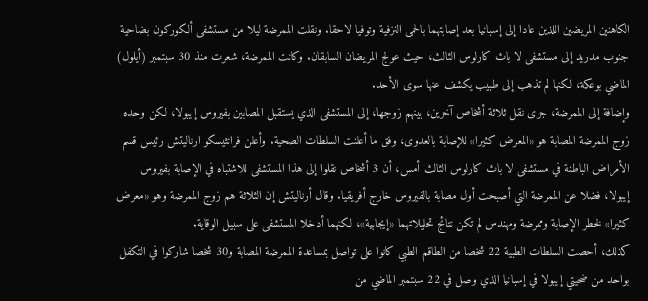الكاهنين المريضين اللذين عادا إلى إسبانيا بعد إصابتهما بالحمى النزفية وتوفيا لاحقا. ونقلت الممرضة ليلا من مستشفى ألكوركون بضاحية جنوب مدريد إلى مستشفى لا باث كارلوس الثالث، حيث عولج المريضان السابقان. وكانت الممرضة، شعرت منذ 30 سبتمبر (أيلول) الماضي بوعكة، لكنها لم تذهب إلى طبيب يكشف عنها سوى الأحد.
وإضافة إلى الممرضة، جرى نقل ثلاثة أشخاص آخرين، بينهم زوجها، إلى المستشفى الذي يستقبل المصابين بفيروس إيبولا، لكن وحده زوج الممرضة المصابة هو «المعرض كثيرا» للإصابة بالعدوى، وفق ما أعلنت السلطات الصحية. وأعلن فرانثيسكو ارناليتش رئيس قسم الأمراض الباطنة في مستشفى لا باث كارلوس الثالث أمس، أن 3 أشخاص نقلوا إلى هذا المستشفى للاشتباه في الإصابة بفيروس إيبولا، فضلا عن الممرضة التي أصبحت أول مصابة بالفيروس خارج أفريقيا. وقال أرناليتش إن الثلاثة هم زوج الممرضة وهو «معرض كثيرا» لخطر الإصابة وممرضة ومهندس لم تكن نتائج تحليلاتهما «إيجابية»، لكنهما أدخلا المستشفى على سبيل الوقاية.
كذلك، أحصت السلطات الطبية 22 شخصا من الطاقم الطبي كانوا على تواصل بمساعدة الممرضة المصابة و30 شخصا شاركوا في التكفل بواحد من ضحيتي إيبولا في إسبانيا الذي وصل في 22 سبتمبر الماضي من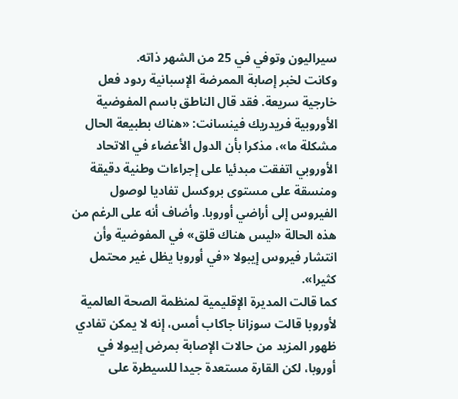سيراليون وتوفي في 25 من الشهر ذاته.
وكانت لخبر إصابة الممرضة الإسبانية ردود فعل خارجية سريعة. فقد قال الناطق باسم المفوضية الأوروبية فريدريك فينسانت: «هناك بطبيعة الحال مشكلة ما»، مذكرا بأن الدول الأعضاء في الاتحاد الأوروبي اتفقت مبدئيا على إجراءات وطنية دقيقة ومنسقة على مستوى بروكسل تفاديا لوصول الفيروس إلى أراضي أوروبا. وأضاف أنه على الرغم من هذه الحالة «ليس هناك قلق» في المفوضية وأن انتشار فيروس إيبولا «في أوروبا يظل غير محتمل كثيرا».
كما قالت المديرة الإقليمية لمنظمة الصحة العالمية لأوروبا قالت سوزانا جاكاب أمس، إنه لا يمكن تفادي ظهور المزيد من حالات الإصابة بمرض إيبولا في أوروبا، لكن القارة مستعدة جيدا للسيطرة على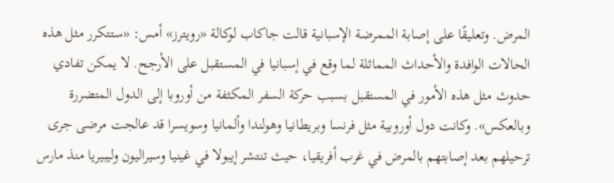المرض. وتعليقًا على إصابة الممرضة الإسبانية قالت جاكاب لوكالة «رويترز» أمس: «ستتكرر مثل هذه الحالات الوافدة والأحداث المماثلة لما وقع في إسبانيا في المستقبل على الأرجح. لا يمكن تفادي حدوث مثل هذه الأمور في المستقبل بسبب حركة السفر المكثفة من أوروبا إلى الدول المتضررة وبالعكس». وكانت دول أوروبية مثل فرنسا وبريطانيا وهولندا وألمانيا وسويسرا قد عالجت مرضى جرى ترحيلهم بعد إصابتهم بالمرض في غرب أفريقيا، حيث تنتشر إيبولا في غينيا وسيراليون وليبيريا منذ مارس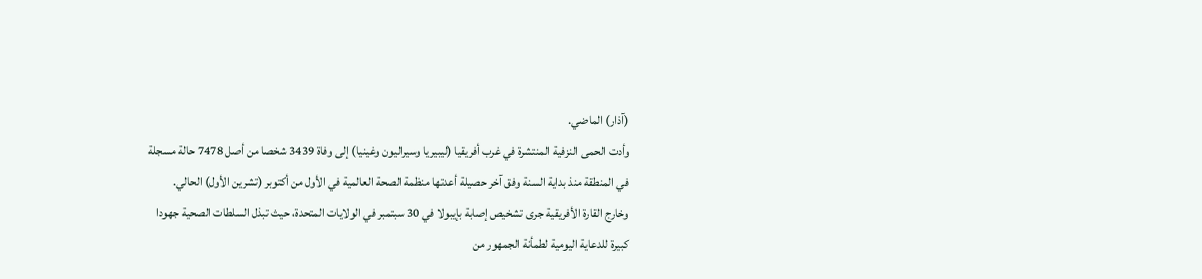(آذار) الماضي.
وأدت الحمى النزفية المنتشرة في غرب أفريقيا (ليبيريا وسيراليون وغينيا) إلى وفاة 3439 شخصا من أصل 7478 حالة مسجلة في المنطقة منذ بداية السنة وفق آخر حصيلة أعدتها منظمة الصحة العالمية في الأول من أكتوبر (تشرين الأول) الحالي.
وخارج القارة الأفريقية جرى تشخيص إصابة بإيبولا في 30 سبتمبر في الولايات المتحدة، حيث تبذل السلطات الصحية جهودا كبيرة للدعاية اليومية لطمأنة الجمهور من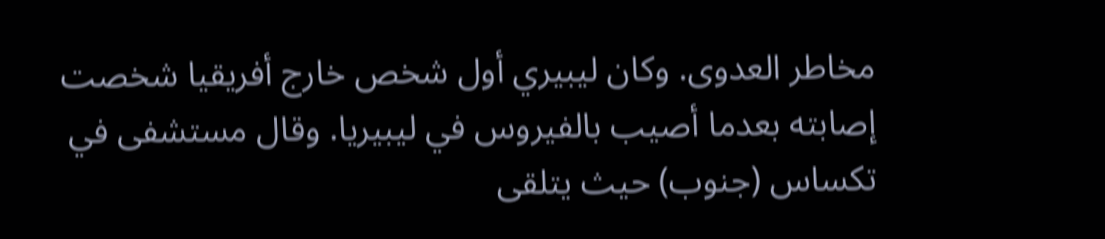مخاطر العدوى. وكان ليبيري أول شخص خارج أفريقيا شخصت إصابته بعدما أصيب بالفيروس في ليبيريا. وقال مستشفى في تكساس (جنوب) حيث يتلقى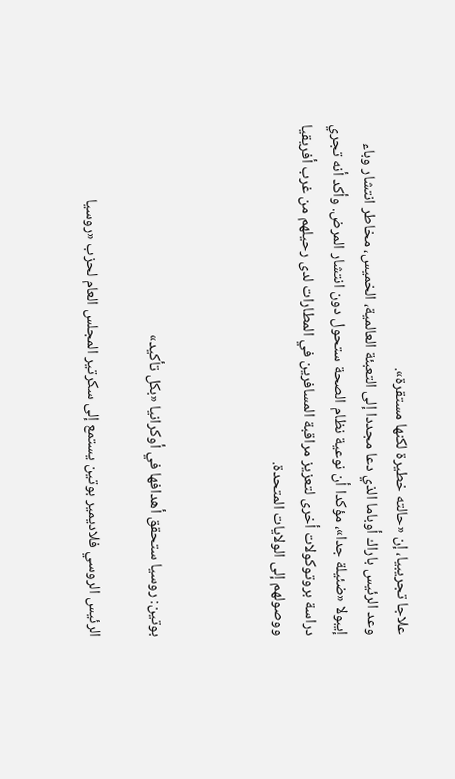علاجا تجريبيا، إن «حالته خطيرة لكنها مستقرة».
وعد الرئيس باراك أوباما الذي دعا مجددا إلى التعبئة العالمية، الخميس، مخاطر انتشار وباء إيبولا «ضئيلة جدا»، مؤكدا أن نوعية نظام الصحة ستحول دون انتشار المرض. وأكد أنه تجري دراسة بروتوكولات أخرى لتعزيز مراقبة المسافرين في المطارات لدى رحيلهم من غرب أفريقيا ووصولهم إلى الولايات المتحدة.



بوتين: روسيا ستحقق أهدافها في أوكرانيا «بكل تأكيد»

الرئيس الروسي فلاديمير بوتين يستمع إلى سكرتير المجلس العام لحزب «روسيا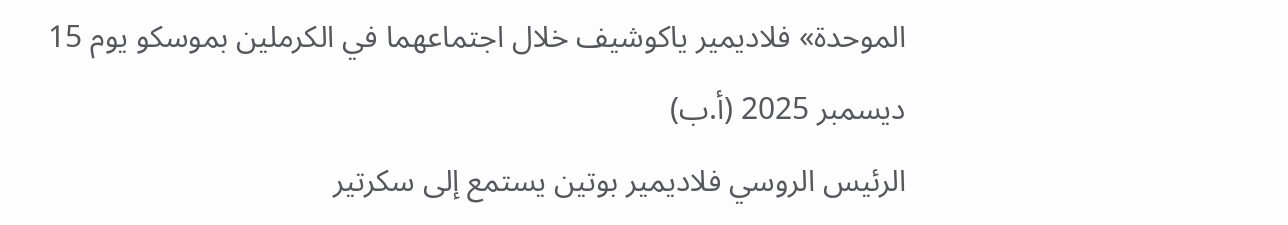الموحدة» فلاديمير ياكوشيف خلال اجتماعهما في الكرملين بموسكو يوم 15 ديسمبر 2025 (أ.ب)
الرئيس الروسي فلاديمير بوتين يستمع إلى سكرتير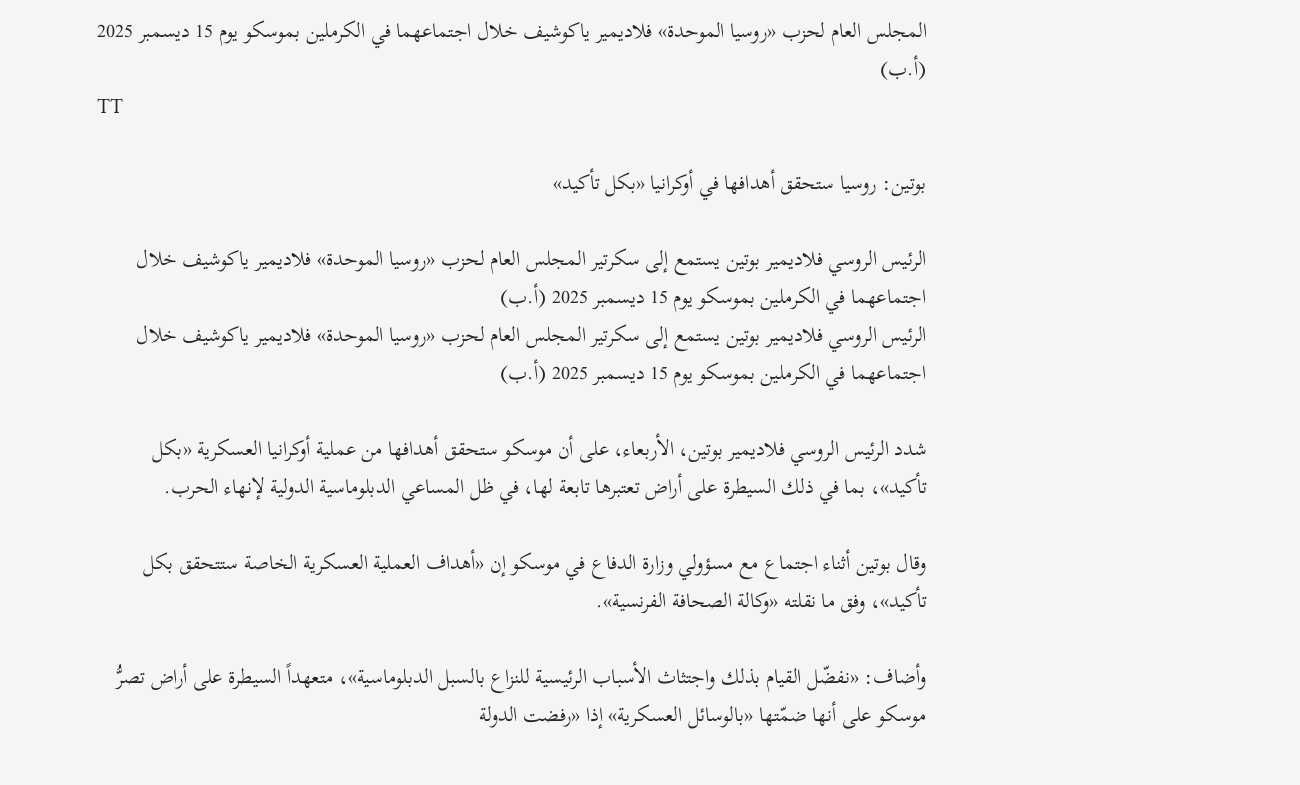المجلس العام لحزب «روسيا الموحدة» فلاديمير ياكوشيف خلال اجتماعهما في الكرملين بموسكو يوم 15 ديسمبر 2025 (أ.ب)
TT

بوتين: روسيا ستحقق أهدافها في أوكرانيا «بكل تأكيد»

الرئيس الروسي فلاديمير بوتين يستمع إلى سكرتير المجلس العام لحزب «روسيا الموحدة» فلاديمير ياكوشيف خلال اجتماعهما في الكرملين بموسكو يوم 15 ديسمبر 2025 (أ.ب)
الرئيس الروسي فلاديمير بوتين يستمع إلى سكرتير المجلس العام لحزب «روسيا الموحدة» فلاديمير ياكوشيف خلال اجتماعهما في الكرملين بموسكو يوم 15 ديسمبر 2025 (أ.ب)

شدد الرئيس الروسي فلاديمير بوتين، الأربعاء، على أن موسكو ستحقق أهدافها من عملية أوكرانيا العسكرية «بكل تأكيد»، بما في ذلك السيطرة على أراض تعتبرها تابعة لها، في ظل المساعي الدبلوماسية الدولية لإنهاء الحرب.

وقال بوتين أثناء اجتماع مع مسؤولي وزارة الدفاع في موسكو إن «أهداف العملية العسكرية الخاصة ستتحقق بكل تأكيد»، وفق ما نقلته «وكالة الصحافة الفرنسية».

وأضاف: «نفضّل القيام بذلك واجتثاث الأسباب الرئيسية للنزاع بالسبل الدبلوماسية»، متعهداً السيطرة على أراض تصرُّ موسكو على أنها ضمّتها «بالوسائل العسكرية» إذا «رفضت الدولة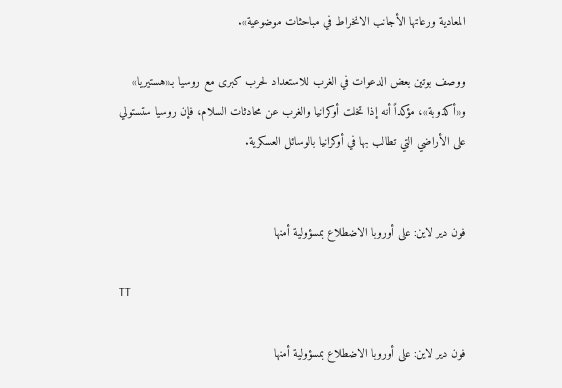المعادية ورعاتها الأجانب الانخراط في مباحثات موضوعية».

ووصف بوتين بعض الدعوات في الغرب للاستعداد لحرب كبرى مع روسيا بـ«هستيريا» و«أكذوبة»، مؤكداً أنه إذا تخلت أوكرانيا والغرب عن محادثات السلام، فإن روسيا ستستولي على الأراضي التي تطالب بها في أوكرانيا بالوسائل العسكرية.


فون دير لاين: على أوروبا الاضطلاع بمسؤولية أمنها

TT

فون دير لاين: على أوروبا الاضطلاع بمسؤولية أمنها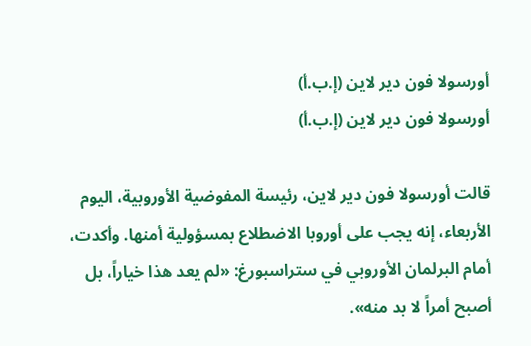أورسولا فون دير لاين (إ.ب.أ)
أورسولا فون دير لاين (إ.ب.أ)

قالت أورسولا فون دير لاين، رئيسة المفوضية الأوروبية، اليوم الأربعاء، إنه يجب على أوروبا الاضطلاع بمسؤولية أمنها. وأكدت، أمام البرلمان الأوروبي في ستراسبورغ: «لم يعد هذا خياراً، بل أصبح أمراً لا بد منه».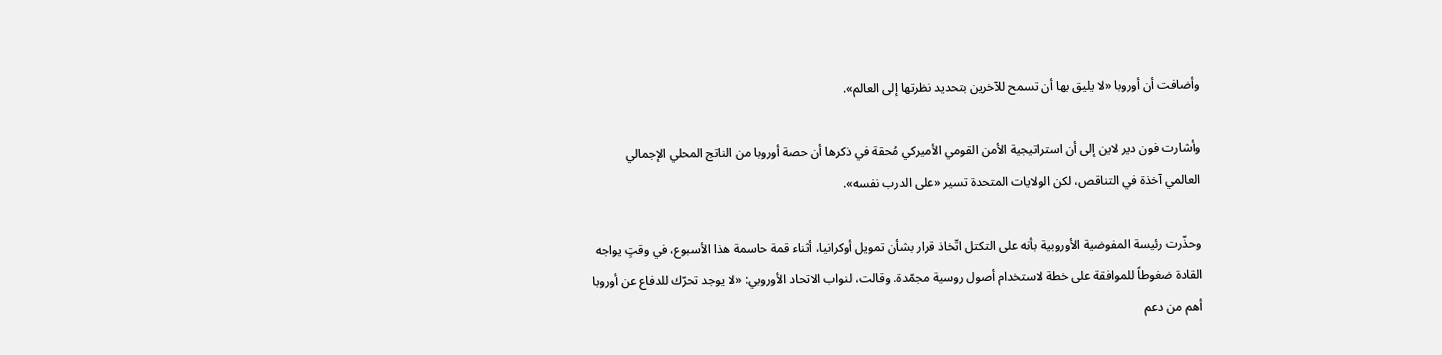وأضافت أن أوروبا «لا يليق بها أن تسمح للآخرين بتحديد نظرتها إلى العالم».

وأشارت فون دير لاين إلى أن استراتيجية الأمن القومي الأميركي مُحقة في ذكرها أن حصة أوروبا من الناتج المحلي الإجمالي العالمي آخذة في التناقص، لكن الولايات المتحدة تسير «على الدرب نفسه».

وحذّرت رئيسة المفوضية الأوروبية بأنه على التكتل اتّخاذ قرار بشأن تمويل أوكرانيا، أثناء قمة حاسمة هذا الأسبوع، في وقتٍ يواجه القادة ضغوطاً للموافقة على خطة لاستخدام أصول روسية مجمّدة. وقالت، لنواب الاتحاد الأوروبي: «لا يوجد تحرّك للدفاع عن أوروبا أهم من دعم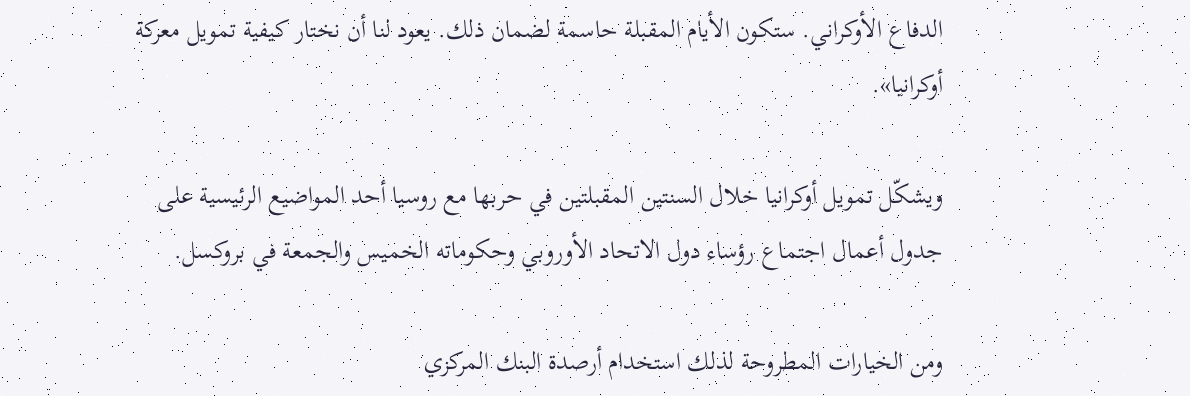الدفاع الأوكراني. ستكون الأيام المقبلة حاسمة لضمان ذلك. يعود لنا أن نختار كيفية تمويل معركة أوكرانيا».

ويشكّل تمويل أوكرانيا خلال السنتين المقبلتين في حربها مع روسيا أحد المواضيع الرئيسية على جدول أعمال اجتماع رؤساء دول الاتحاد الأوروبي وحكوماته الخميس والجمعة في بروكسل.

ومن الخيارات المطروحة لذلك استخدام أرصدة البنك المركزي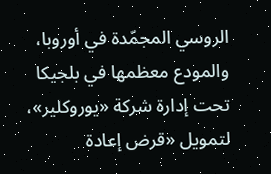الروسي المجمّدة في أوروبا، والمودع معظمها في بلجيكا تحت إدارة شركة «يوروكلير»، لتمويل «قرض إعادة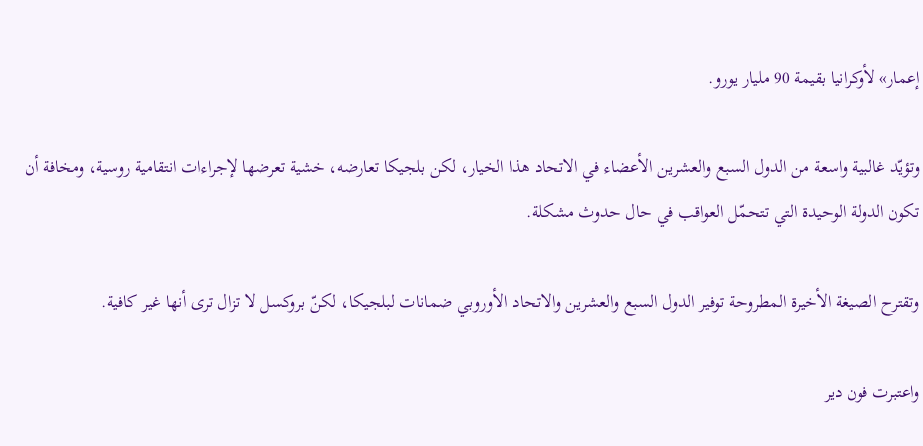إعمار» لأوكرانيا بقيمة 90 مليار يورو.

وتؤيّد غالبية واسعة من الدول السبع والعشرين الأعضاء في الاتحاد هذا الخيار، لكن بلجيكا تعارضه، خشية تعرضها لإجراءات انتقامية روسية، ومخافة أن تكون الدولة الوحيدة التي تتحمّل العواقب في حال حدوث مشكلة.

وتقترح الصيغة الأخيرة المطروحة توفير الدول السبع والعشرين والاتحاد الأوروبي ضمانات لبلجيكا، لكنّ بروكسل لا تزال ترى أنها غير كافية.

واعتبرت فون دير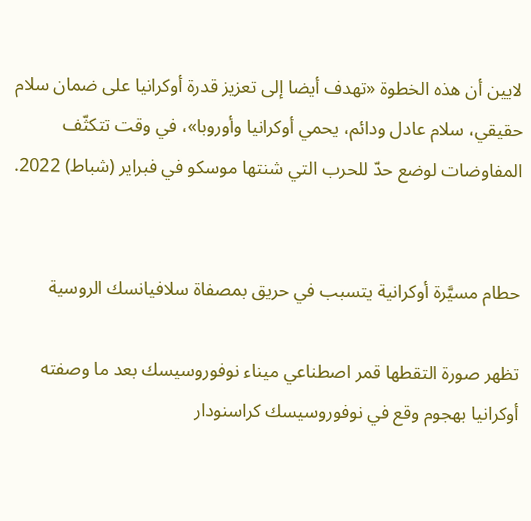لايين أن هذه الخطوة «تهدف أيضا إلى تعزيز قدرة أوكرانيا على ضمان سلام حقيقي، سلام عادل ودائم، يحمي أوكرانيا وأوروبا»، في وقت تتكثّف المفاوضات لوضع حدّ للحرب التي شنتها موسكو في فبراير (شباط) 2022.


حطام مسيَّرة أوكرانية يتسبب في حريق بمصفاة سلافيانسك الروسية

تظهر صورة التقطها قمر اصطناعي ميناء نوفوروسيسك بعد ما وصفته أوكرانيا بهجوم وقع في نوفوروسيسك كراسنودار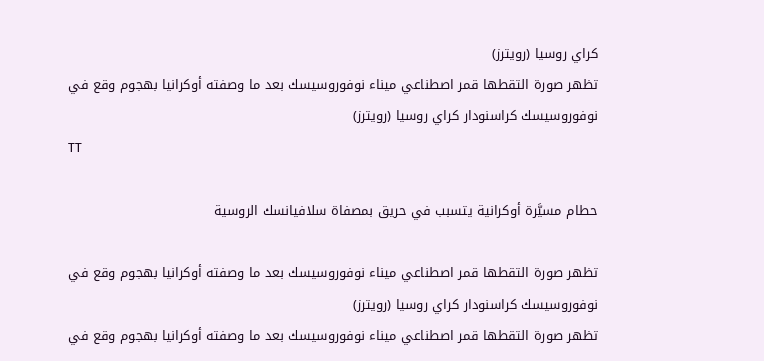كراي روسيا (رويترز)
تظهر صورة التقطها قمر اصطناعي ميناء نوفوروسيسك بعد ما وصفته أوكرانيا بهجوم وقع في نوفوروسيسك كراسنودار كراي روسيا (رويترز)
TT

حطام مسيَّرة أوكرانية يتسبب في حريق بمصفاة سلافيانسك الروسية

تظهر صورة التقطها قمر اصطناعي ميناء نوفوروسيسك بعد ما وصفته أوكرانيا بهجوم وقع في نوفوروسيسك كراسنودار كراي روسيا (رويترز)
تظهر صورة التقطها قمر اصطناعي ميناء نوفوروسيسك بعد ما وصفته أوكرانيا بهجوم وقع في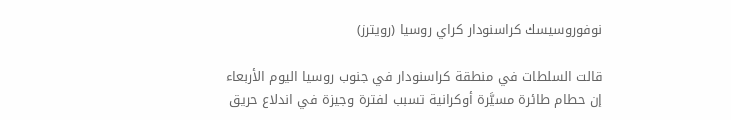نوفوروسيسك كراسنودار كراي روسيا (رويترز)

قالت السلطات في منطقة كراسنودار في جنوب روسيا اليوم الأربعاء إن حطام طائرة مسيَّرة أوكرانية تسبب لفترة وجيزة في اندلاع حريق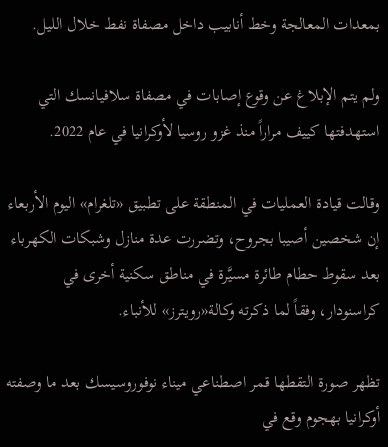بمعدات المعالجة وخط أنابيب داخل مصفاة نفط خلال الليل.

ولم يتم الإبلاغ عن وقوع إصابات في مصفاة سلافيانسك التي استهدفتها كييف مراراً منذ غزو روسيا لأوكرانيا في عام 2022.

وقالت قيادة العمليات في المنطقة على تطبيق «تلغرام» اليوم الأربعاء إن شخصين أصيبا بجروح، وتضررت عدة منازل وشبكات الكهرباء بعد سقوط حطام طائرة مسيَّرة في مناطق سكنية أخرى في كراسنودار، وفقاً لما ذكرته وكالة«رويترز» للأنباء.

تظهر صورة التقطها قمر اصطناعي ميناء نوفوروسيسك بعد ما وصفته أوكرانيا بهجوم وقع في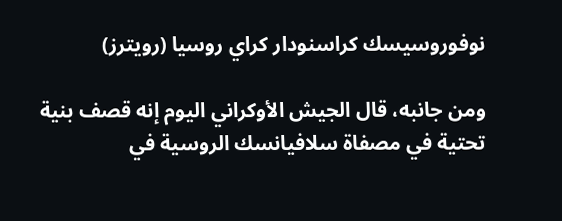نوفوروسيسك كراسنودار كراي روسيا (رويترز)

ومن جانبه، قال الجيش الأوكراني اليوم إنه قصف بنية تحتية في مصفاة سلافيانسك الروسية في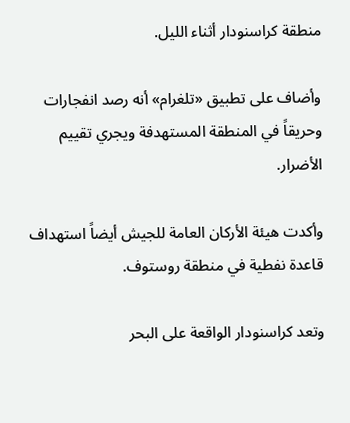منطقة كراسنودار أثناء الليل.

وأضاف على تطبيق «تلغرام» أنه رصد انفجارات وحريقاً في المنطقة المستهدفة ويجري تقييم الأضرار.

وأكدت هيئة الأركان العامة للجيش أيضاً استهداف قاعدة نفطية في منطقة روستوف.

وتعد كراسنودار الواقعة على البحر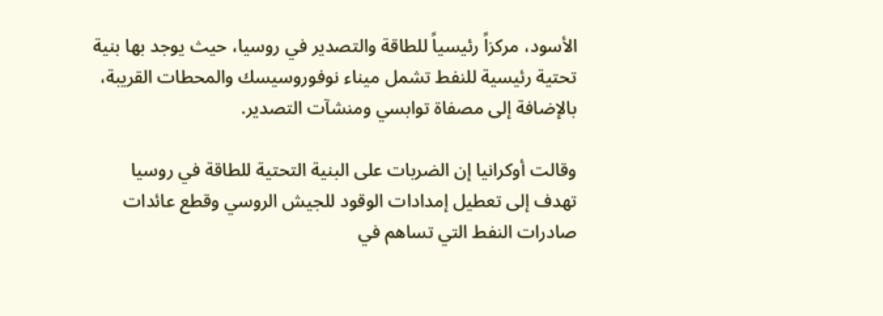الأسود، مركزاً رئيسياً للطاقة والتصدير في روسيا، حيث يوجد بها بنية تحتية رئيسية للنفط تشمل ميناء نوفوروسيسك والمحطات القريبة، بالإضافة إلى مصفاة توابسي ومنشآت التصدير.

وقالت أوكرانيا إن الضربات على البنية التحتية للطاقة في روسيا تهدف إلى تعطيل إمدادات الوقود للجيش الروسي وقطع عائدات صادرات النفط التي تساهم في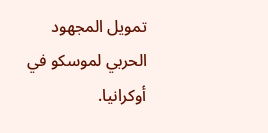تمويل المجهود الحربي لموسكو في أوكرانيا.